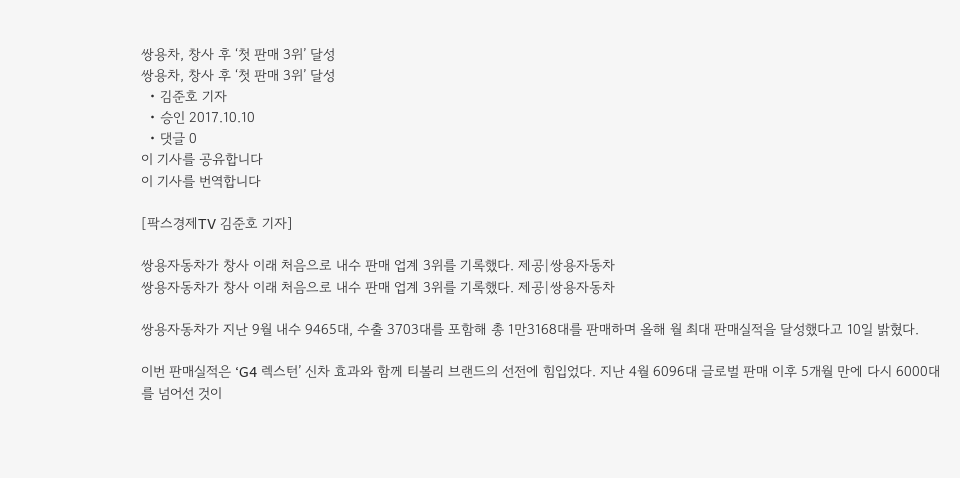쌍용차, 창사 후 ‘첫 판매 3위’ 달성
쌍용차, 창사 후 ‘첫 판매 3위’ 달성
  • 김준호 기자
  • 승인 2017.10.10
  • 댓글 0
이 기사를 공유합니다
이 기사를 번역합니다

[팍스경제TV 김준호 기자]

쌍용자동차가 창사 이래 처음으로 내수 판매 업계 3위를 기록했다. 제공|쌍용자동차
쌍용자동차가 창사 이래 처음으로 내수 판매 업계 3위를 기록했다. 제공|쌍용자동차

쌍용자동차가 지난 9월 내수 9465대, 수출 3703대를 포함해 총 1만3168대를 판매하며 올해 월 최대 판매실적을 달성했다고 10일 밝혔다.

이번 판매실적은 ‘G4 렉스턴’ 신차 효과와 함께 티볼리 브랜드의 선전에 힘입었다. 지난 4월 6096대 글로벌 판매 이후 5개월 만에 다시 6000대를 넘어선 것이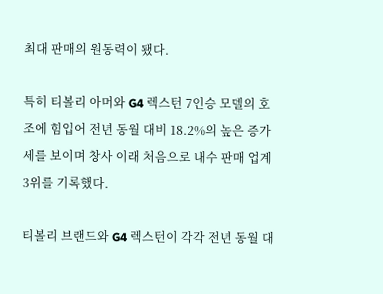최대 판매의 원동력이 됐다.

특히 티볼리 아머와 G4 렉스턴 7인승 모델의 호조에 힘입어 전년 동월 대비 18.2%의 높은 증가세를 보이며 창사 이래 처음으로 내수 판매 업계 3위를 기록했다.

티볼리 브랜드와 G4 렉스턴이 각각 전년 동월 대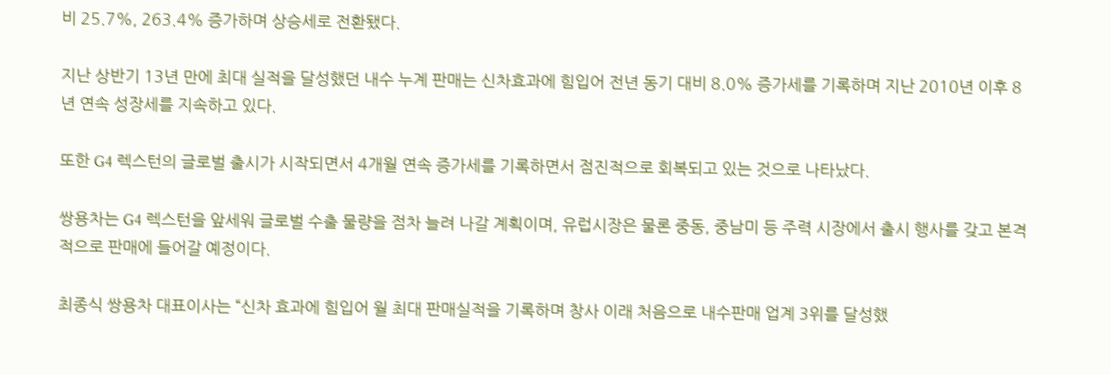비 25.7%, 263.4% 증가하며 상승세로 전환됐다.

지난 상반기 13년 만에 최대 실적을 달성했던 내수 누계 판매는 신차효과에 힘입어 전년 동기 대비 8.0% 증가세를 기록하며 지난 2010년 이후 8년 연속 성장세를 지속하고 있다.

또한 G4 렉스턴의 글로벌 출시가 시작되면서 4개월 연속 증가세를 기록하면서 점진적으로 회복되고 있는 것으로 나타났다.

쌍용차는 G4 렉스턴을 앞세워 글로벌 수출 물량을 점차 늘려 나갈 계획이며, 유럽시장은 물론 중동, 중남미 등 주력 시장에서 출시 행사를 갖고 본격적으로 판매에 들어갈 예정이다.

최종식 쌍용차 대표이사는 “신차 효과에 힘입어 월 최대 판매실적을 기록하며 창사 이래 처음으로 내수판매 업계 3위를 달성했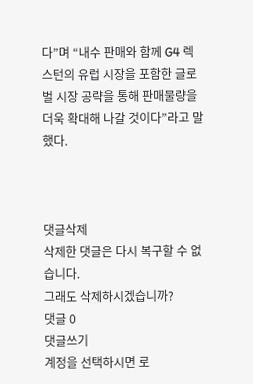다”며 “내수 판매와 함께 G4 렉스턴의 유럽 시장을 포함한 글로벌 시장 공략을 통해 판매물량을 더욱 확대해 나갈 것이다”라고 말했다.



댓글삭제
삭제한 댓글은 다시 복구할 수 없습니다.
그래도 삭제하시겠습니까?
댓글 0
댓글쓰기
계정을 선택하시면 로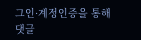그인·계정인증을 통해
댓글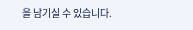을 남기실 수 있습니다.